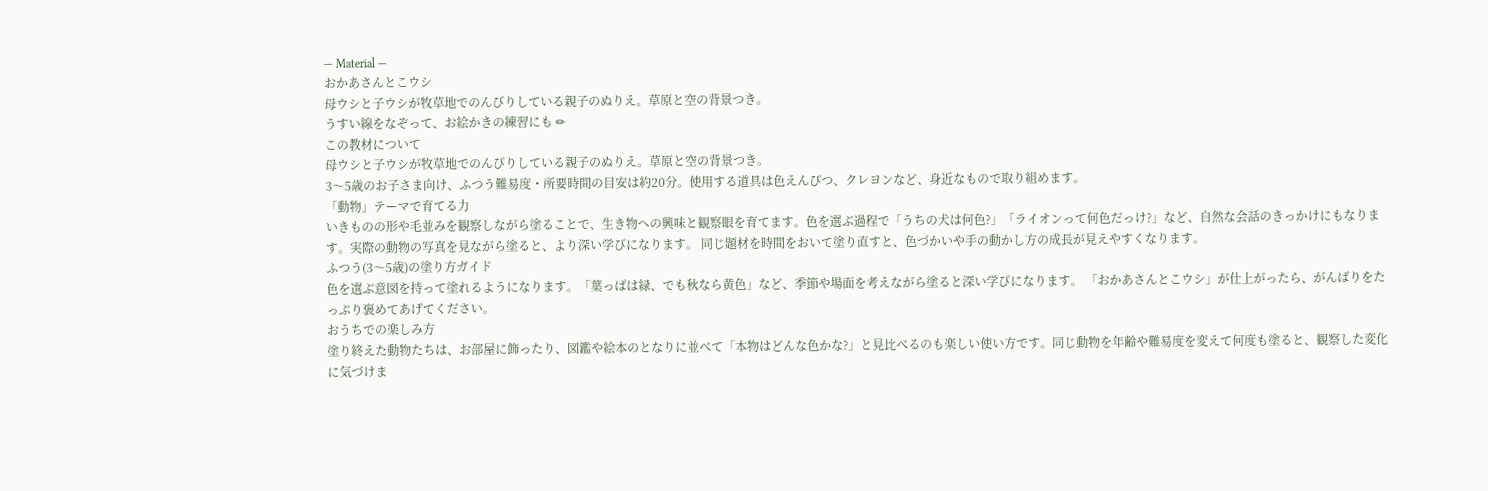— Material —
おかあさんとこウシ
母ウシと子ウシが牧草地でのんびりしている親子のぬりえ。草原と空の背景つき。
うすい線をなぞって、お絵かきの練習にも ✏
この教材について
母ウシと子ウシが牧草地でのんびりしている親子のぬりえ。草原と空の背景つき。
3〜5歳のお子さま向け、ふつう難易度・所要時間の目安は約20分。使用する道具は色えんぴつ、クレヨンなど、身近なもので取り組めます。
「動物」テーマで育てる力
いきものの形や毛並みを観察しながら塗ることで、生き物への興味と観察眼を育てます。色を選ぶ過程で「うちの犬は何色?」「ライオンって何色だっけ?」など、自然な会話のきっかけにもなります。実際の動物の写真を見ながら塗ると、より深い学びになります。 同じ題材を時間をおいて塗り直すと、色づかいや手の動かし方の成長が見えやすくなります。
ふつう(3〜5歳)の塗り方ガイド
色を選ぶ意図を持って塗れるようになります。「葉っぱは緑、でも秋なら黄色」など、季節や場面を考えながら塗ると深い学びになります。 「おかあさんとこウシ」が仕上がったら、がんばりをたっぷり褒めてあげてください。
おうちでの楽しみ方
塗り終えた動物たちは、お部屋に飾ったり、図鑑や絵本のとなりに並べて「本物はどんな色かな?」と見比べるのも楽しい使い方です。同じ動物を年齢や難易度を変えて何度も塗ると、観察した変化に気づけま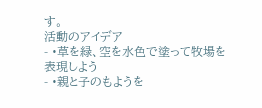す。
活動のアイデア
- •草を緑、空を水色で塗って牧場を表現しよう
- •親と子のもようを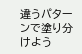違うパターンで塗り分けよう